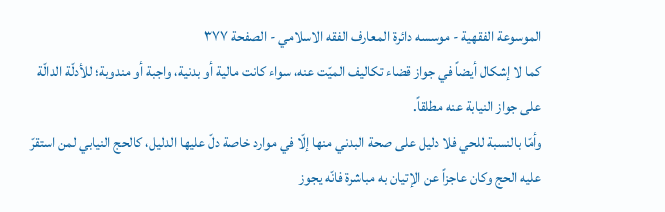الموسوعة الفقهية - موسسه دائرة المعارف الفقه الاسلامي - الصفحة ٣٧٧
كما لا إشكال أيضاً في جواز قضاء تكاليف الميّت عنه، سواء كانت مالية أو بدنية، واجبة أو مندوبة؛ للأدلّة الدالّة على جواز النيابة عنه مطلقاً.
وأمّا بالنسبة للحي فلا دليل على صحة البدني منها إلّا في موارد خاصة دلّ عليها الدليل، كالحج النيابي لمن استقرّ عليه الحج وكان عاجزاً عن الإتيان به مباشرة فانّه يجوز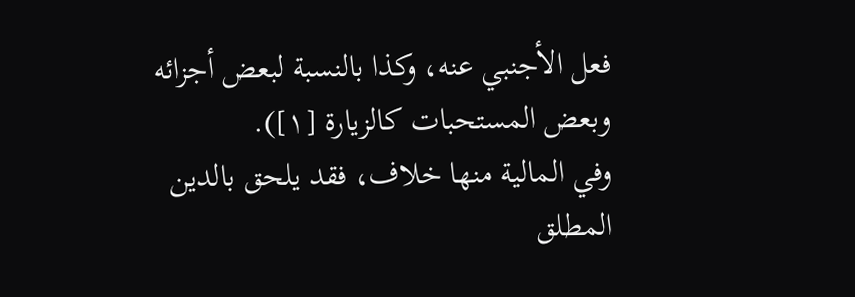فعل الأجنبي عنه، وكذا بالنسبة لبعض أجزائه وبعض المستحبات كالزيارة [١]).
وفي المالية منها خلاف، فقد يلحق بالدين المطلق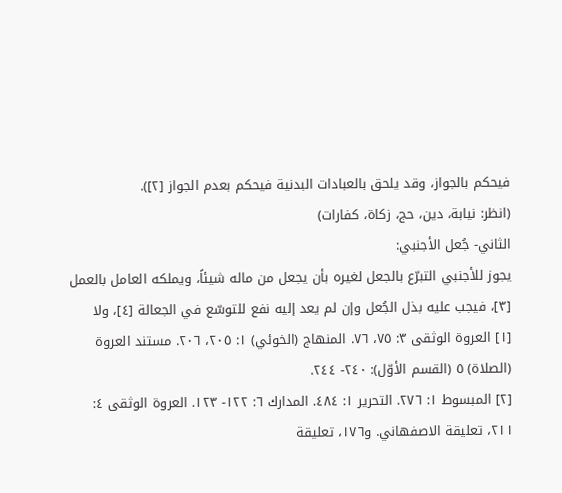فيحكم بالجواز، وقد يلحق بالعبادات البدنية فيحكم بعدم الجواز [٢]).
(انظر: نيابة، دين، حج، زكاة، كفارات)
الثاني- جُعل الأجنبي:
يجوز للأجنبي التبرّع بالجعل لغيره بأن يجعل من ماله شيئاً، ويملكه العامل بالعمل [٣]، فيجب عليه بذل الجُعل وإن لم يعد إليه نفع للتوسّع في الجعالة [٤]، ولا
[١] العروة الوثقى ٣: ٧٥، ٧٦. المنهاج (الخوئي) ١: ٢٠٥، ٢٠٦. مستند العروة (الصلاة) ٥ (القسم الأوّل): ٢٤٠- ٢٤٤.
[٢] المبسوط ١: ٢٧٦. التحرير ١: ٤٨٤. المدارك ٦: ١٢٢- ١٢٣. العروة الوثقى ٤: ٢١١، تعليقة الاصفهاني. و١٧٦، تعليقة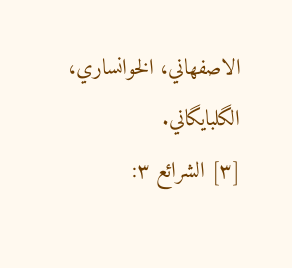الاصفهاني، الخوانساري، الگلبايگاني.
[٣] الشرائع ٣: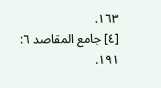١٦٣.
[٤] جامع المقاصد ٦: ١٩١.